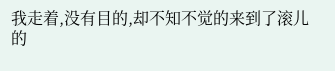我走着,没有目的,却不知不觉的来到了滚儿的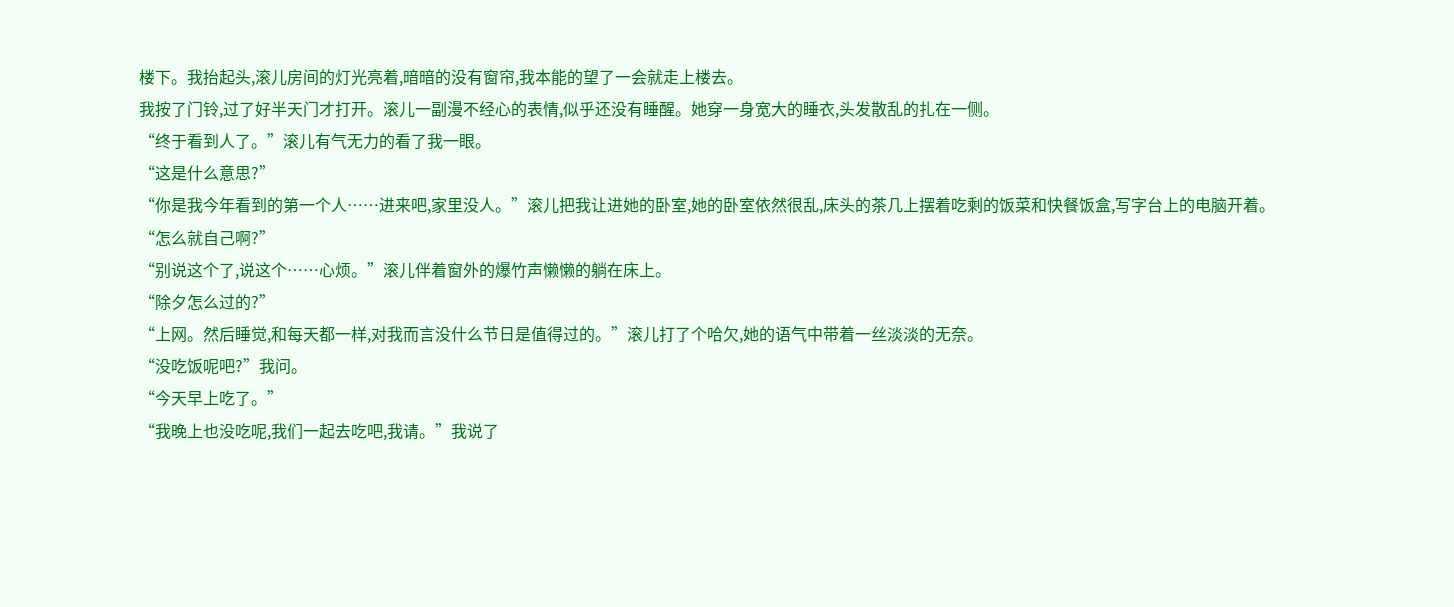楼下。我抬起头,滚儿房间的灯光亮着,暗暗的没有窗帘,我本能的望了一会就走上楼去。
我按了门铃,过了好半天门才打开。滚儿一副漫不经心的表情,似乎还没有睡醒。她穿一身宽大的睡衣,头发散乱的扎在一侧。
“终于看到人了。”滚儿有气无力的看了我一眼。
“这是什么意思?”
“你是我今年看到的第一个人……进来吧,家里没人。”滚儿把我让进她的卧室,她的卧室依然很乱,床头的茶几上摆着吃剩的饭菜和快餐饭盒,写字台上的电脑开着。
“怎么就自己啊?”
“别说这个了,说这个……心烦。”滚儿伴着窗外的爆竹声懒懒的躺在床上。
“除夕怎么过的?”
“上网。然后睡觉,和每天都一样,对我而言没什么节日是值得过的。”滚儿打了个哈欠,她的语气中带着一丝淡淡的无奈。
“没吃饭呢吧?”我问。
“今天早上吃了。”
“我晚上也没吃呢,我们一起去吃吧,我请。”我说了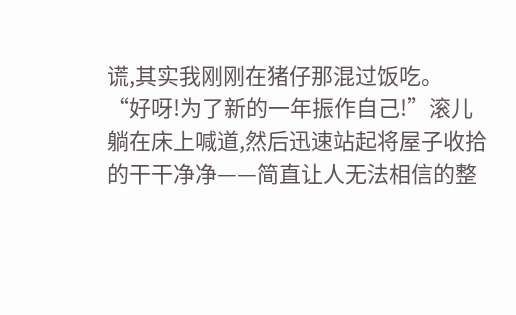谎,其实我刚刚在猪仔那混过饭吃。
“好呀!为了新的一年振作自己!”滚儿躺在床上喊道,然后迅速站起将屋子收拾的干干净净——简直让人无法相信的整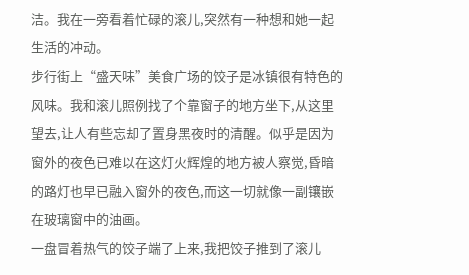洁。我在一旁看着忙碌的滚儿,突然有一种想和她一起生活的冲动。
步行街上“盛天味”美食广场的饺子是冰镇很有特色的风味。我和滚儿照例找了个靠窗子的地方坐下,从这里望去,让人有些忘却了置身黑夜时的清醒。似乎是因为窗外的夜色已难以在这灯火辉煌的地方被人察觉,昏暗的路灯也早已融入窗外的夜色,而这一切就像一副镶嵌在玻璃窗中的油画。
一盘冒着热气的饺子端了上来,我把饺子推到了滚儿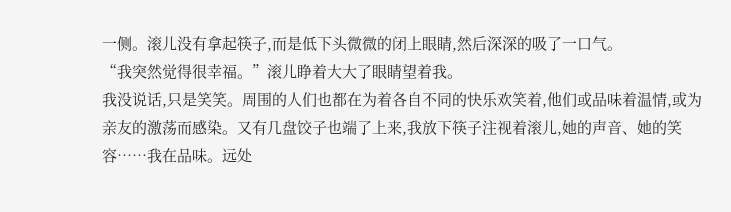一侧。滚儿没有拿起筷子,而是低下头微微的闭上眼睛,然后深深的吸了一口气。
“我突然觉得很幸福。”滚儿睁着大大了眼睛望着我。
我没说话,只是笑笑。周围的人们也都在为着各自不同的快乐欢笑着,他们或品味着温情,或为亲友的激荡而感染。又有几盘饺子也端了上来,我放下筷子注视着滚儿,她的声音、她的笑容……我在品味。远处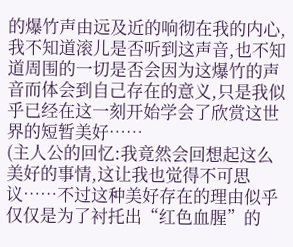的爆竹声由远及近的响彻在我的内心,我不知道滚儿是否听到这声音,也不知道周围的一切是否会因为这爆竹的声音而体会到自己存在的意义,只是我似乎已经在这一刻开始学会了欣赏这世界的短暂美好……
(主人公的回忆:我竟然会回想起这么美好的事情,这让我也觉得不可思议……不过这种美好存在的理由似乎仅仅是为了衬托出“红色血腥”的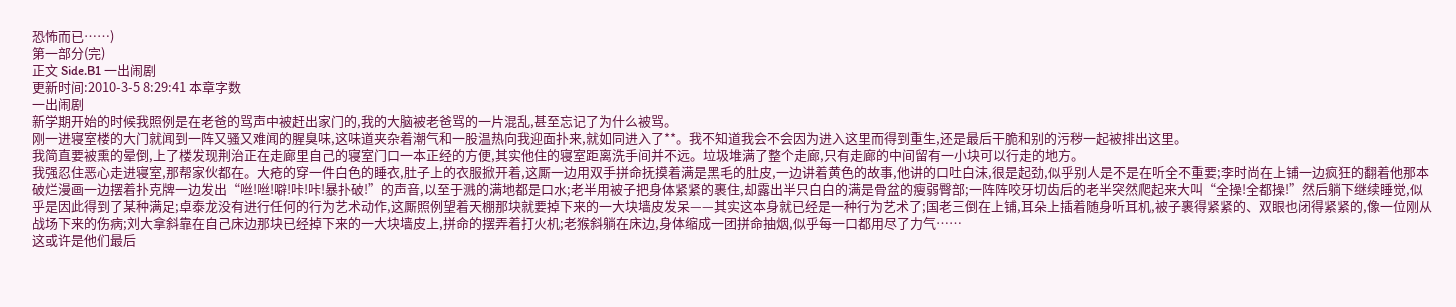恐怖而已……)
第一部分(完)
正文 Side.B1 一出闹剧
更新时间:2010-3-5 8:29:41 本章字数
一出闹剧
新学期开始的时候我照例是在老爸的骂声中被赶出家门的,我的大脑被老爸骂的一片混乱,甚至忘记了为什么被骂。
刚一进寝室楼的大门就闻到一阵又骚又难闻的腥臭味,这味道夹杂着潮气和一股温热向我迎面扑来,就如同进入了**。我不知道我会不会因为进入这里而得到重生,还是最后干脆和别的污秽一起被排出这里。
我简直要被熏的晕倒,上了楼发现荆治正在走廊里自己的寝室门口一本正经的方便,其实他住的寝室距离洗手间并不远。垃圾堆满了整个走廊,只有走廊的中间留有一小块可以行走的地方。
我强忍住恶心走进寝室,那帮家伙都在。大疮的穿一件白色的睡衣,肚子上的衣服掀开着,这厮一边用双手拼命抚摸着满是黑毛的肚皮,一边讲着黄色的故事,他讲的口吐白沫,很是起劲,似乎别人是不是在听全不重要;李时尚在上铺一边疯狂的翻着他那本破烂漫画一边摆着扑克牌一边发出“咝!咝!噼!咔!咔!暴扑破!”的声音,以至于溅的满地都是口水;老半用被子把身体紧紧的裹住,却露出半只白白的满是骨盆的瘦弱臀部;一阵阵咬牙切齿后的老半突然爬起来大叫“全操!全都操!”然后躺下继续睡觉,似乎是因此得到了某种满足;卓泰龙没有进行任何的行为艺术动作,这厮照例望着天棚那块就要掉下来的一大块墙皮发呆——其实这本身就已经是一种行为艺术了;国老三倒在上铺,耳朵上插着随身听耳机,被子裹得紧紧的、双眼也闭得紧紧的,像一位刚从战场下来的伤病;刘大拿斜靠在自己床边那块已经掉下来的一大块墙皮上,拼命的摆弄着打火机;老猴斜躺在床边,身体缩成一团拼命抽烟,似乎每一口都用尽了力气……
这或许是他们最后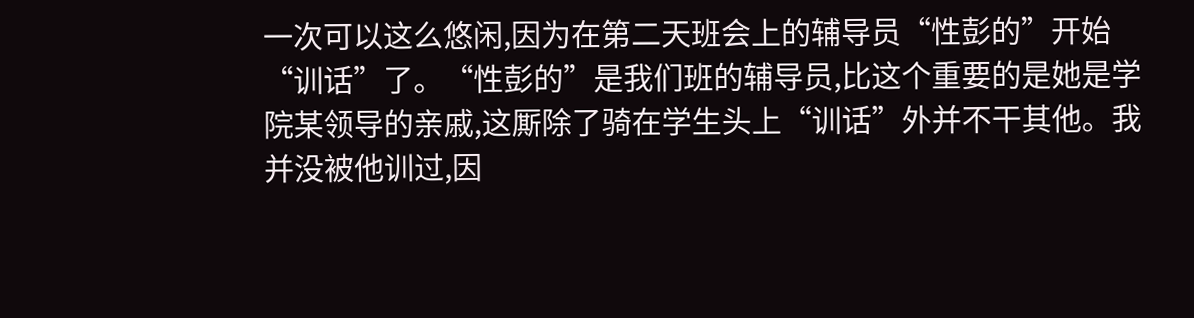一次可以这么悠闲,因为在第二天班会上的辅导员“性彭的”开始“训话”了。“性彭的”是我们班的辅导员,比这个重要的是她是学院某领导的亲戚,这厮除了骑在学生头上“训话”外并不干其他。我并没被他训过,因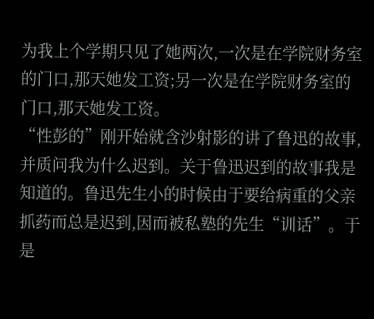为我上个学期只见了她两次,一次是在学院财务室的门口,那天她发工资;另一次是在学院财务室的门口,那天她发工资。
“性彭的”刚开始就含沙射影的讲了鲁迅的故事,并质问我为什么迟到。关于鲁迅迟到的故事我是知道的。鲁迅先生小的时候由于要给病重的父亲抓药而总是迟到,因而被私塾的先生“训话”。于是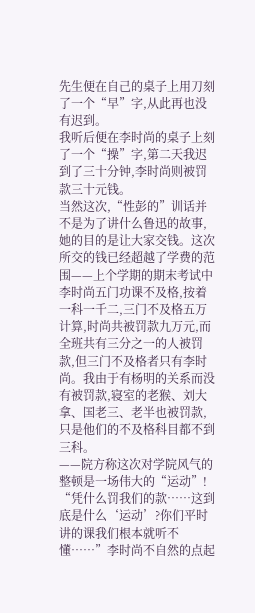先生便在自己的桌子上用刀刻了一个“早”字,从此再也没有迟到。
我听后便在李时尚的桌子上刻了一个“操”字,第二天我迟到了三十分钟,李时尚则被罚款三十元钱。
当然这次,“性彭的”训话并不是为了讲什么鲁迅的故事,她的目的是让大家交钱。这次所交的钱已经超越了学费的范围——上个学期的期末考试中李时尚五门功课不及格,按着一科一千二,三门不及格五万计算,时尚共被罚款九万元,而全班共有三分之一的人被罚款,但三门不及格者只有李时尚。我由于有杨明的关系而没有被罚款,寝室的老猴、刘大拿、国老三、老半也被罚款,只是他们的不及格科目都不到三科。
——院方称这次对学院风气的整顿是一场伟大的“运动”!
“凭什么罚我们的款……这到底是什么‘运动’?你们平时讲的课我们根本就听不懂……”李时尚不自然的点起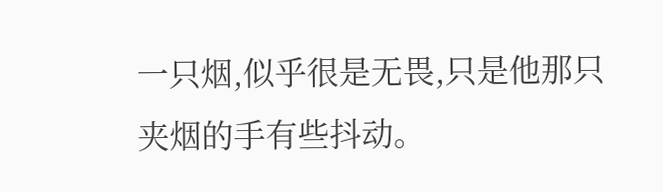一只烟,似乎很是无畏,只是他那只夹烟的手有些抖动。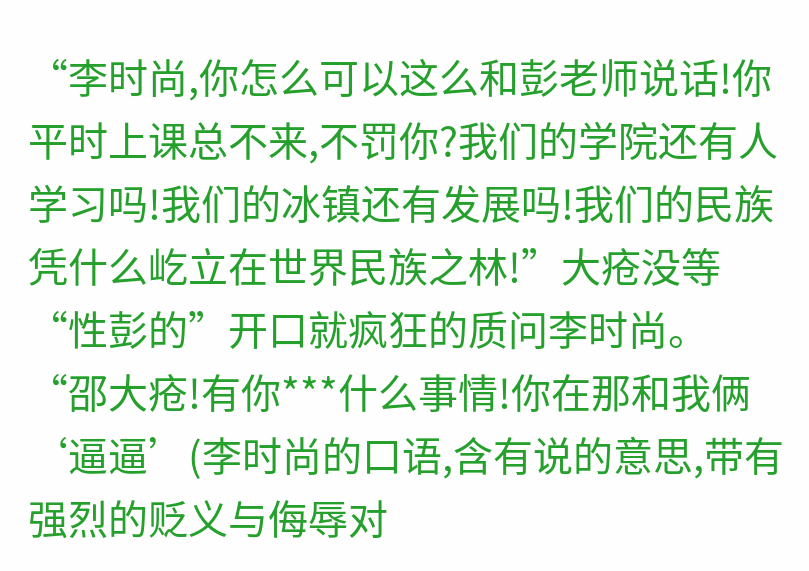“李时尚,你怎么可以这么和彭老师说话!你平时上课总不来,不罚你?我们的学院还有人学习吗!我们的冰镇还有发展吗!我们的民族凭什么屹立在世界民族之林!”大疮没等“性彭的”开口就疯狂的质问李时尚。
“邵大疮!有你***什么事情!你在那和我俩‘逼逼’(李时尚的口语,含有说的意思,带有强烈的贬义与侮辱对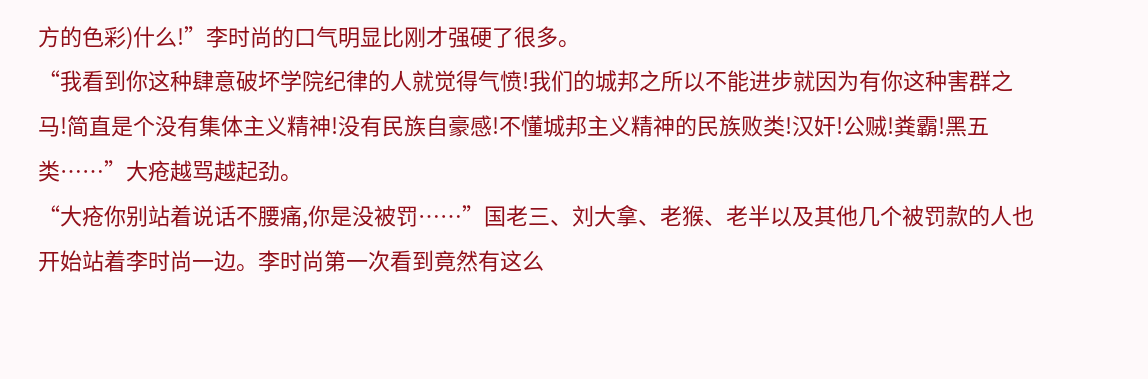方的色彩)什么!”李时尚的口气明显比刚才强硬了很多。
“我看到你这种肆意破坏学院纪律的人就觉得气愤!我们的城邦之所以不能进步就因为有你这种害群之马!简直是个没有集体主义精神!没有民族自豪感!不懂城邦主义精神的民族败类!汉奸!公贼!粪霸!黑五类……”大疮越骂越起劲。
“大疮你别站着说话不腰痛,你是没被罚……”国老三、刘大拿、老猴、老半以及其他几个被罚款的人也开始站着李时尚一边。李时尚第一次看到竟然有这么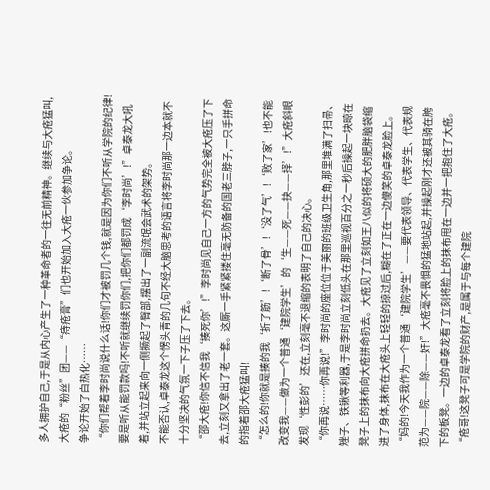多人拥护自己,于是从内心产生了一种革命者的一往无前精神。继续与大疮猛叫,大疮的“粉丝”团——“痔疮膏”们也开始加入大疮一伙参加争论。
争论开始了白热化……
“你们帮着李时尚说什么话!你们才被罚几个钱,就是因为你们不听从学院的纪律!要是听从能罚款吗!不听就继续罚你们,把你们都罚成‘李时尚’!”卓泰龙大吼着,并站立起来向一侧撅起了臀部,摆出了一副流氓会武术的架势。
不能否认,卓泰龙这个愣头青的几句不经大脑思考的语言将李时尚那一边本就不十分坚决的气氛一下子压了下去。
“邵大疮!你信不信我‘揍死你’!”李时尚见自己一方的气势完全被大疮压了下去,立刻又拿出了老一套。这厮一手紧紧搂住毫无防备的国老三脖子,一只手拼命的指着邵大疮猛叫!
“怎么的!你就是揍的我‘折了筋’!‘断了骨’!‘没了气’!‘败了家’!也不能改变我——做为一个普通‘建院学生’的‘生——死——抉——择’!”大疮斜眼发现‘性彭的’还在,立刻毫不退缩的表明了自己的决心。
“你再说……你再说!”李时尚的座位位于美丽的班级卫生角,那里堆满了扫帚、矬子、铁锹等利器,于是李时尚立刻低头在那里巡视百分之一秒后操起一块晾在凳子上的抹布向大疮拼命扔去。大疮见了立刻如王八似的将硕大的肥胖脑袋缩进了身体,抹布在大疮头上轻轻的掠过后,糊在了正在一边傻笑的卓泰龙脸上。
“妈的!今天我作为一个普通‘建院学生’——要代表领导、代表学生、代表规范为——院——除——奸!”大疮毫不畏惧的猛地站起,并操起刚才还被其骑在胯下的板凳。一边的卓泰龙看了立刻将脸上的抹布甩在一边并一把抱住了大疮。
“疮哥!这凳子可是学院的财产,是属于与每个建院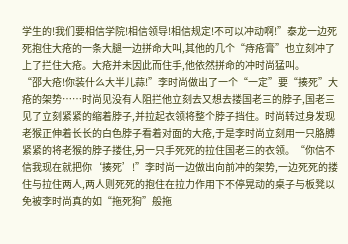学生的!我们要相信学院!相信领导!相信规定!不可以冲动啊!”泰龙一边死死抱住大疮的一条大腿一边拼命大叫,其他的几个“痔疮膏”也立刻冲了上了拦住大疮。大疮并未因此而住手,他依然拼命的冲时尚猛叫。
“邵大疮!你装什么大半儿蒜!”李时尚做出了一个“一定”要“揍死”大疮的架势……时尚见没有人阻拦他立刻去又想去搂国老三的脖子,国老三见了立刻紧紧的缩着脖子,并拉起衣领将整个脖子挡住。时尚转过身发现老猴正伸着长长的白色脖子看着对面的大疮,于是李时尚立刻用一只胳膊紧紧的将老猴的脖子搂住,另一只手死死的拉住国老三的衣领。“你信不信我现在就把你‘揍死’!”李时尚一边做出向前冲的架势,一边死死的搂住与拉住两人,两人则死死的抱住在拉力作用下不停晃动的桌子与板凳以免被李时尚真的如“拖死狗”般拖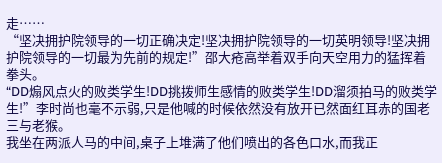走……
“坚决拥护院领导的一切正确决定!坚决拥护院领导的一切英明领导!坚决拥护院领导的一切最为先前的规定!”邵大疮高举着双手向天空用力的猛挥着拳头。
“DD煽风点火的败类学生!DD挑拨师生感情的败类学生!DD溜须拍马的败类学生!”李时尚也毫不示弱,只是他喊的时候依然没有放开已然面红耳赤的国老三与老猴。
我坐在两派人马的中间,桌子上堆满了他们喷出的各色口水,而我正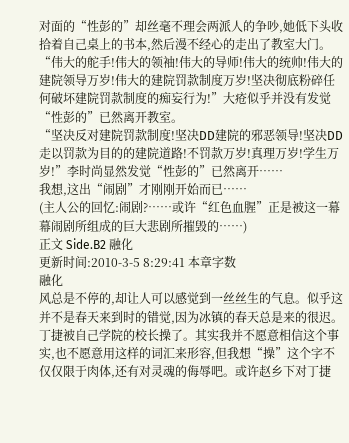对面的“性彭的”却丝毫不理会两派人的争吵,她低下头收拾着自己桌上的书本,然后漫不经心的走出了教室大门。
“伟大的舵手!伟大的领袖!伟大的导师!伟大的统帅!伟大的建院领导万岁!伟大的建院罚款制度万岁!坚决彻底粉碎任何破坏建院罚款制度的痴妄行为!”大疮似乎并没有发觉“性彭的”已然离开教室。
“坚决反对建院罚款制度!坚决DD建院的邪恶领导!坚决DD走以罚款为目的的建院道路!不罚款万岁!真理万岁!学生万岁!”李时尚显然发觉“性彭的”已然离开……
我想,这出“闹剧”才刚刚开始而已……
(主人公的回忆:闹剧?……或许“红色血腥”正是被这一幕幕闹剧所组成的巨大悲剧所摧毁的……)
正文 Side.B2 融化
更新时间:2010-3-5 8:29:41 本章字数
融化
风总是不停的,却让人可以感觉到一丝丝生的气息。似乎这并不是春天来到时的错觉,因为冰镇的春天总是来的很迟。
丁捷被自己学院的校长操了。其实我并不愿意相信这个事实,也不愿意用这样的词汇来形容,但我想“操”这个字不仅仅限于肉体,还有对灵魂的侮辱吧。或许赵乡下对丁捷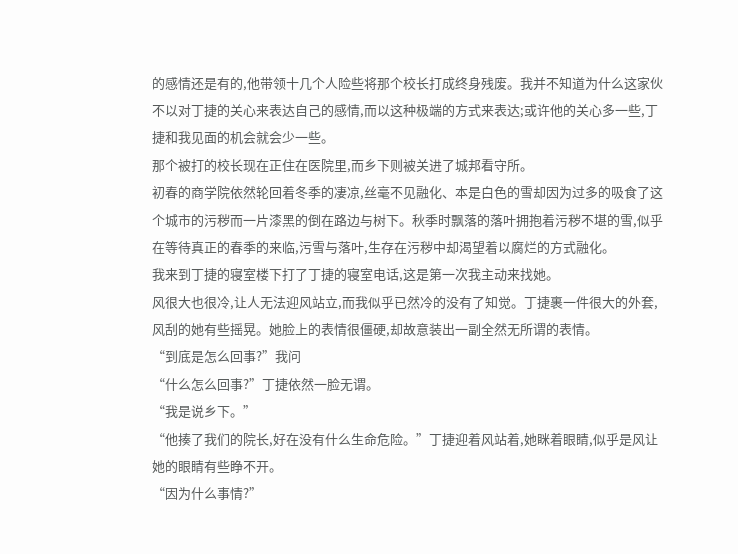的感情还是有的,他带领十几个人险些将那个校长打成终身残废。我并不知道为什么这家伙不以对丁捷的关心来表达自己的感情,而以这种极端的方式来表达;或许他的关心多一些,丁捷和我见面的机会就会少一些。
那个被打的校长现在正住在医院里,而乡下则被关进了城邦看守所。
初春的商学院依然轮回着冬季的凄凉,丝毫不见融化、本是白色的雪却因为过多的吸食了这个城市的污秽而一片漆黑的倒在路边与树下。秋季时飘落的落叶拥抱着污秽不堪的雪,似乎在等待真正的春季的来临,污雪与落叶,生存在污秽中却渴望着以腐烂的方式融化。
我来到丁捷的寝室楼下打了丁捷的寝室电话,这是第一次我主动来找她。
风很大也很冷,让人无法迎风站立,而我似乎已然冷的没有了知觉。丁捷裹一件很大的外套,风刮的她有些摇晃。她脸上的表情很僵硬,却故意装出一副全然无所谓的表情。
“到底是怎么回事?”我问
“什么怎么回事?”丁捷依然一脸无谓。
“我是说乡下。”
“他揍了我们的院长,好在没有什么生命危险。”丁捷迎着风站着,她眯着眼睛,似乎是风让她的眼睛有些睁不开。
“因为什么事情?”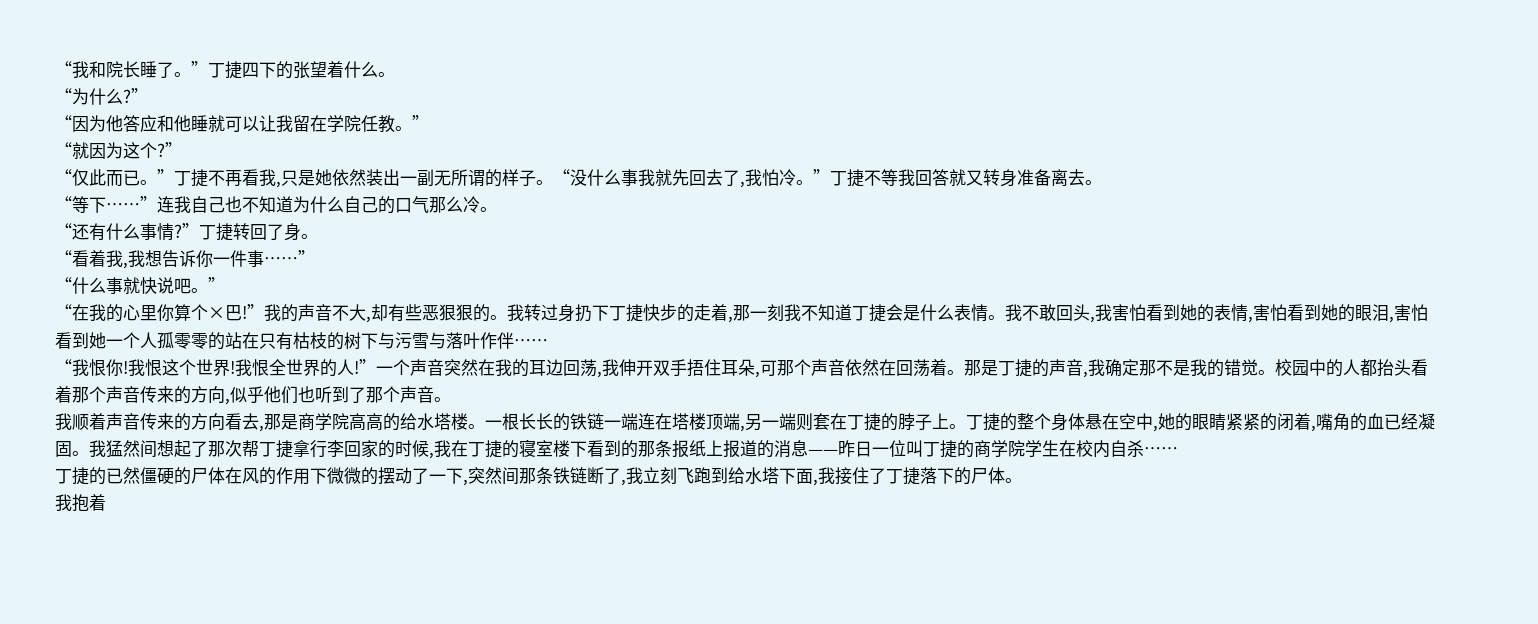“我和院长睡了。”丁捷四下的张望着什么。
“为什么?”
“因为他答应和他睡就可以让我留在学院任教。”
“就因为这个?”
“仅此而已。”丁捷不再看我,只是她依然装出一副无所谓的样子。“没什么事我就先回去了,我怕冷。”丁捷不等我回答就又转身准备离去。
“等下……”连我自己也不知道为什么自己的口气那么冷。
“还有什么事情?”丁捷转回了身。
“看着我,我想告诉你一件事……”
“什么事就快说吧。”
“在我的心里你算个×巴!”我的声音不大,却有些恶狠狠的。我转过身扔下丁捷快步的走着,那一刻我不知道丁捷会是什么表情。我不敢回头,我害怕看到她的表情,害怕看到她的眼泪,害怕看到她一个人孤零零的站在只有枯枝的树下与污雪与落叶作伴……
“我恨你!我恨这个世界!我恨全世界的人!”一个声音突然在我的耳边回荡,我伸开双手捂住耳朵,可那个声音依然在回荡着。那是丁捷的声音,我确定那不是我的错觉。校园中的人都抬头看着那个声音传来的方向,似乎他们也听到了那个声音。
我顺着声音传来的方向看去,那是商学院高高的给水塔楼。一根长长的铁链一端连在塔楼顶端,另一端则套在丁捷的脖子上。丁捷的整个身体悬在空中,她的眼睛紧紧的闭着,嘴角的血已经凝固。我猛然间想起了那次帮丁捷拿行李回家的时候,我在丁捷的寝室楼下看到的那条报纸上报道的消息——昨日一位叫丁捷的商学院学生在校内自杀……
丁捷的已然僵硬的尸体在风的作用下微微的摆动了一下,突然间那条铁链断了,我立刻飞跑到给水塔下面,我接住了丁捷落下的尸体。
我抱着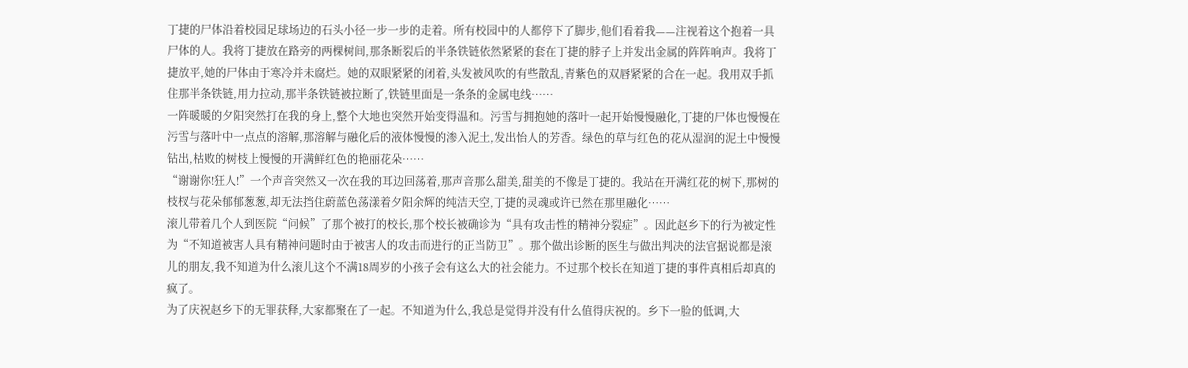丁捷的尸体沿着校园足球场边的石头小径一步一步的走着。所有校园中的人都停下了脚步,他们看着我——注视着这个抱着一具尸体的人。我将丁捷放在路旁的两棵树间,那条断裂后的半条铁链依然紧紧的套在丁捷的脖子上并发出金属的阵阵响声。我将丁捷放平,她的尸体由于寒冷并未腐烂。她的双眼紧紧的闭着,头发被风吹的有些散乱,青紫色的双唇紧紧的合在一起。我用双手抓住那半条铁链,用力拉动,那半条铁链被拉断了,铁链里面是一条条的金属电线……
一阵暖暖的夕阳突然打在我的身上,整个大地也突然开始变得温和。污雪与拥抱她的落叶一起开始慢慢融化,丁捷的尸体也慢慢在污雪与落叶中一点点的溶解,那溶解与融化后的液体慢慢的渗入泥土,发出怡人的芳香。绿色的草与红色的花从湿润的泥土中慢慢钻出,枯败的树枝上慢慢的开满鲜红色的艳丽花朵……
“谢谢你!狂人!”一个声音突然又一次在我的耳边回荡着,那声音那么甜美,甜美的不像是丁捷的。我站在开满红花的树下,那树的枝杈与花朵郁郁葱葱,却无法挡住蔚蓝色荡漾着夕阳余辉的纯洁天空,丁捷的灵魂或许已然在那里融化……
滚儿带着几个人到医院“问候”了那个被打的校长,那个校长被确诊为“具有攻击性的精神分裂症”。因此赵乡下的行为被定性为“不知道被害人具有精神问题时由于被害人的攻击而进行的正当防卫”。那个做出诊断的医生与做出判决的法官据说都是滚儿的朋友,我不知道为什么滚儿这个不满18周岁的小孩子会有这么大的社会能力。不过那个校长在知道丁捷的事件真相后却真的疯了。
为了庆祝赵乡下的无罪获释,大家都聚在了一起。不知道为什么,我总是觉得并没有什么值得庆祝的。乡下一脸的低调,大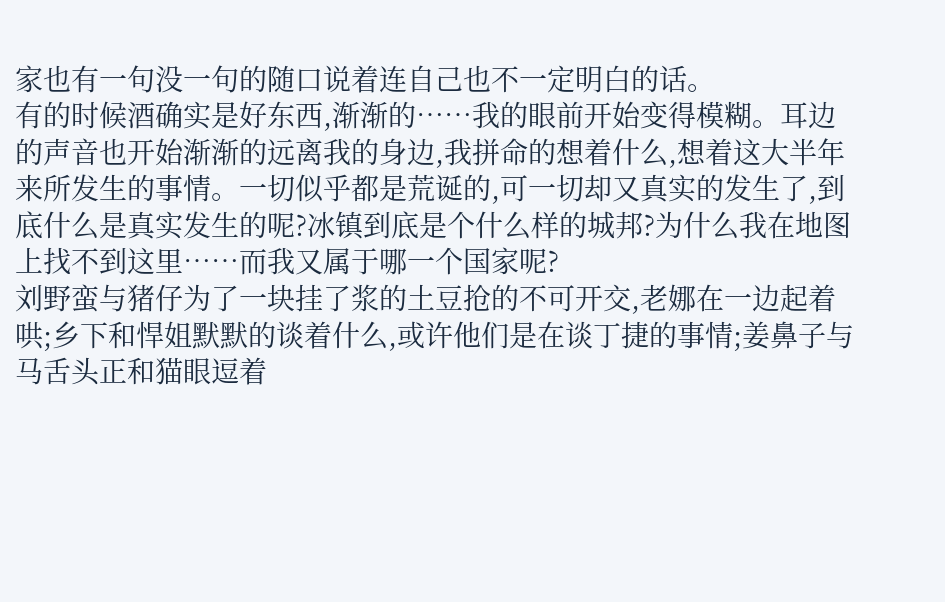家也有一句没一句的随口说着连自己也不一定明白的话。
有的时候酒确实是好东西,渐渐的……我的眼前开始变得模糊。耳边的声音也开始渐渐的远离我的身边,我拼命的想着什么,想着这大半年来所发生的事情。一切似乎都是荒诞的,可一切却又真实的发生了,到底什么是真实发生的呢?冰镇到底是个什么样的城邦?为什么我在地图上找不到这里……而我又属于哪一个国家呢?
刘野蛮与猪仔为了一块挂了浆的土豆抢的不可开交,老娜在一边起着哄;乡下和悍姐默默的谈着什么,或许他们是在谈丁捷的事情;姜鼻子与马舌头正和猫眼逗着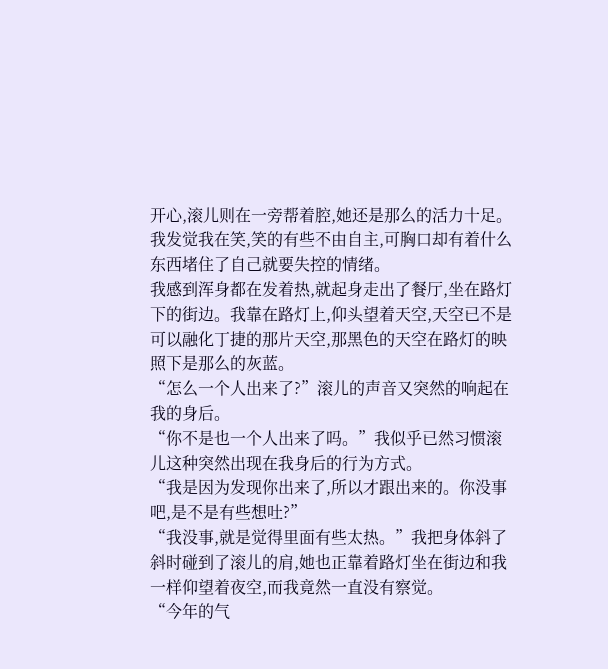开心,滚儿则在一旁帮着腔,她还是那么的活力十足。我发觉我在笑,笑的有些不由自主,可胸口却有着什么东西堵住了自己就要失控的情绪。
我感到浑身都在发着热,就起身走出了餐厅,坐在路灯下的街边。我靠在路灯上,仰头望着天空,天空已不是可以融化丁捷的那片天空,那黑色的天空在路灯的映照下是那么的灰蓝。
“怎么一个人出来了?”滚儿的声音又突然的响起在我的身后。
“你不是也一个人出来了吗。”我似乎已然习惯滚儿这种突然出现在我身后的行为方式。
“我是因为发现你出来了,所以才跟出来的。你没事吧,是不是有些想吐?”
“我没事,就是觉得里面有些太热。”我把身体斜了斜时碰到了滚儿的肩,她也正靠着路灯坐在街边和我一样仰望着夜空,而我竟然一直没有察觉。
“今年的气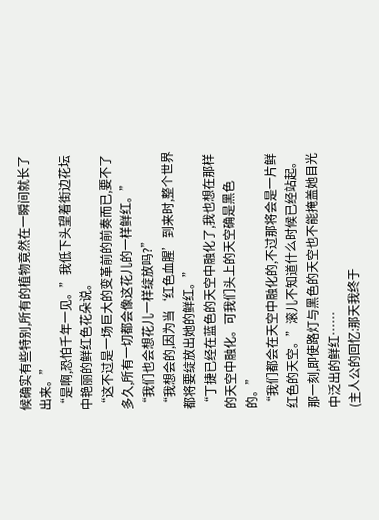候确实有些特别,所有的植物竟然在一瞬间就长了出来。”
“是啊,恐怕千年一见。”我低下头望着街边花坛中艳丽的鲜红色花朵说。
“这不过是一场巨大的变革前的前奏而已,要不了多久,所有一切都会像这花儿的一样鲜红。”
“我们也会想花儿一样绽放吗?”
“我想会的,因为当‘红色血腥’到来时,整个世界都将要绽放出她的鲜红。”
“丁捷已经在蓝色的天空中融化了,我也想在那样的天空中融化。可我们头上的天空确是黑色的。”
“我们都会在天空中融化的,不过那将会是一片鲜红色的天空。”滚儿不知道什么时候已经站起。那一刻,即使路灯与黑色的天空也不能掩盖她目光中泛出的鲜红……
(主人公的回忆:那天我终于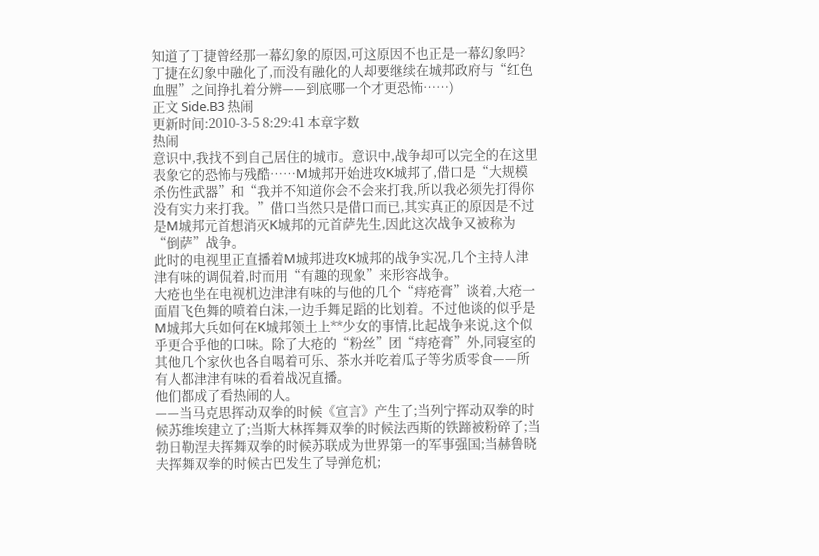知道了丁捷曾经那一幕幻象的原因,可这原因不也正是一幕幻象吗?丁捷在幻象中融化了,而没有融化的人却要继续在城邦政府与“红色血腥”之间挣扎着分辨——到底哪一个才更恐怖……)
正文 Side.B3 热闹
更新时间:2010-3-5 8:29:41 本章字数
热闹
意识中,我找不到自己居住的城市。意识中,战争却可以完全的在这里表象它的恐怖与残酷……M城邦开始进攻K城邦了,借口是“大规模杀伤性武器”和“我并不知道你会不会来打我,所以我必须先打得你没有实力来打我。”借口当然只是借口而已,其实真正的原因是不过是M城邦元首想消灭K城邦的元首萨先生,因此这次战争又被称为“倒萨”战争。
此时的电视里正直播着M城邦进攻K城邦的战争实况,几个主持人津津有味的调侃着,时而用“有趣的现象”来形容战争。
大疮也坐在电视机边津津有味的与他的几个“痔疮膏”谈着,大疮一面眉飞色舞的喷着白沫,一边手舞足蹈的比划着。不过他谈的似乎是M城邦大兵如何在K城邦领土上**少女的事情,比起战争来说,这个似乎更合乎他的口味。除了大疮的“粉丝”团“痔疮膏”外,同寝室的其他几个家伙也各自喝着可乐、茶水并吃着瓜子等劣质零食——所有人都津津有味的看着战况直播。
他们都成了看热闹的人。
——当马克思挥动双拳的时候《宣言》产生了;当列宁挥动双拳的时候苏维埃建立了;当斯大林挥舞双拳的时候法西斯的铁蹄被粉碎了;当勃日勒涅夫挥舞双拳的时候苏联成为世界第一的军事强国;当赫鲁晓夫挥舞双拳的时候古巴发生了导弹危机;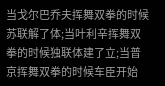当戈尔巴乔夫挥舞双拳的时候苏联解了体;当叶利辛挥舞双拳的时候独联体建了立;当普京挥舞双拳的时候车臣开始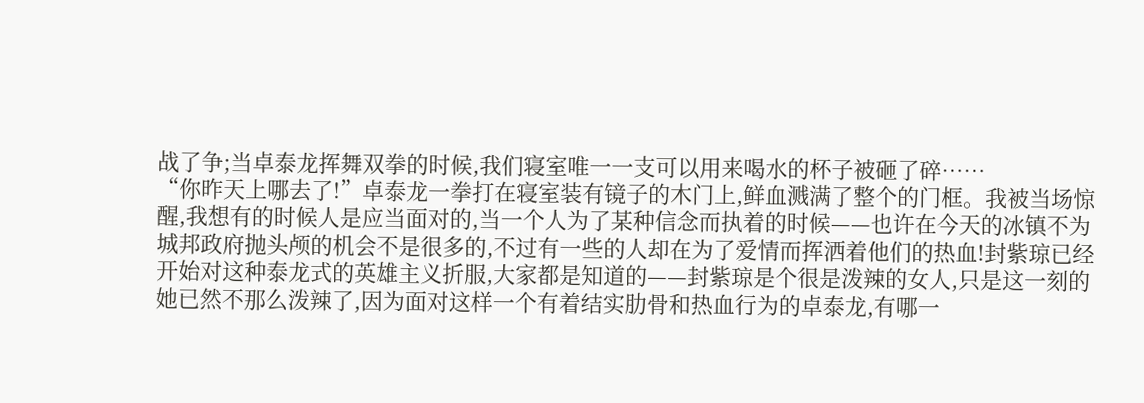战了争;当卓泰龙挥舞双拳的时候,我们寝室唯一一支可以用来喝水的杯子被砸了碎……
“你昨天上哪去了!”卓泰龙一拳打在寝室装有镜子的木门上,鲜血溅满了整个的门框。我被当场惊醒,我想有的时候人是应当面对的,当一个人为了某种信念而执着的时候——也许在今天的冰镇不为城邦政府抛头颅的机会不是很多的,不过有一些的人却在为了爱情而挥洒着他们的热血!封紫琼已经开始对这种泰龙式的英雄主义折服,大家都是知道的——封紫琼是个很是泼辣的女人,只是这一刻的她已然不那么泼辣了,因为面对这样一个有着结实肋骨和热血行为的卓泰龙,有哪一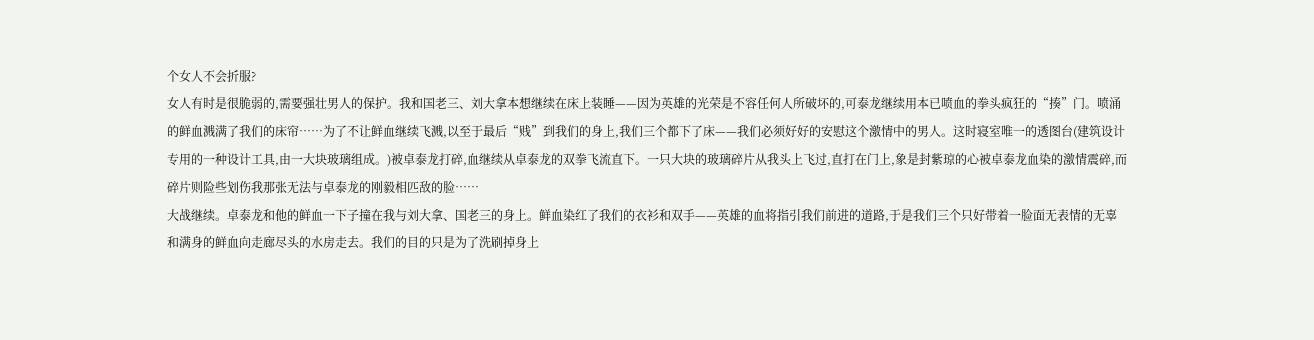个女人不会折服?
女人有时是很脆弱的,需要强壮男人的保护。我和国老三、刘大拿本想继续在床上装睡——因为英雄的光荣是不容任何人所破坏的,可泰龙继续用本已喷血的拳头疯狂的“揍”门。喷涌的鲜血溅满了我们的床帘……为了不让鲜血继续飞溅,以至于最后“贱”到我们的身上,我们三个都下了床——我们必须好好的安慰这个激情中的男人。这时寝室唯一的透图台(建筑设计专用的一种设计工具,由一大块玻璃组成。)被卓泰龙打碎,血继续从卓泰龙的双拳飞流直下。一只大块的玻璃碎片从我头上飞过,直打在门上,象是封紫琼的心被卓泰龙血染的激情震碎,而碎片则险些划伤我那张无法与卓泰龙的刚毅相匹敌的脸……
大战继续。卓泰龙和他的鲜血一下子撞在我与刘大拿、国老三的身上。鲜血染红了我们的衣衫和双手——英雄的血将指引我们前进的道路,于是我们三个只好带着一脸面无表情的无辜和满身的鲜血向走廊尽头的水房走去。我们的目的只是为了洗刷掉身上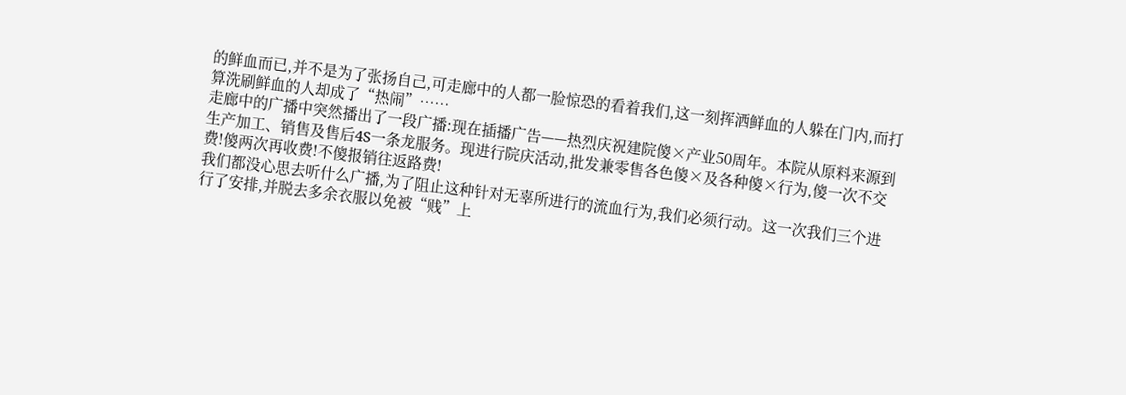的鲜血而已,并不是为了张扬自己,可走廊中的人都一脸惊恐的看着我们,这一刻挥洒鲜血的人躲在门内,而打算洗刷鲜血的人却成了“热闹”……
走廊中的广播中突然播出了一段广播:现在插播广告——热烈庆祝建院傻×产业50周年。本院从原料来源到生产加工、销售及售后4S一条龙服务。现进行院庆活动,批发兼零售各色傻×及各种傻×行为,傻一次不交费!傻两次再收费!不傻报销往返路费!
我们都没心思去听什么广播,为了阻止这种针对无辜所进行的流血行为,我们必须行动。这一次我们三个进行了安排,并脱去多余衣服以免被“贱”上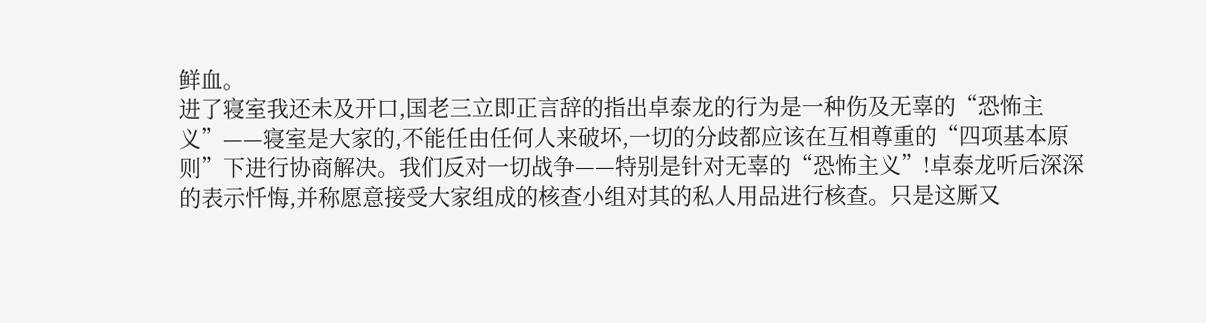鲜血。
进了寝室我还未及开口,国老三立即正言辞的指出卓泰龙的行为是一种伤及无辜的“恐怖主义”——寝室是大家的,不能任由任何人来破坏,一切的分歧都应该在互相尊重的“四项基本原则”下进行协商解决。我们反对一切战争——特别是针对无辜的“恐怖主义”!卓泰龙听后深深的表示忏悔,并称愿意接受大家组成的核查小组对其的私人用品进行核查。只是这厮又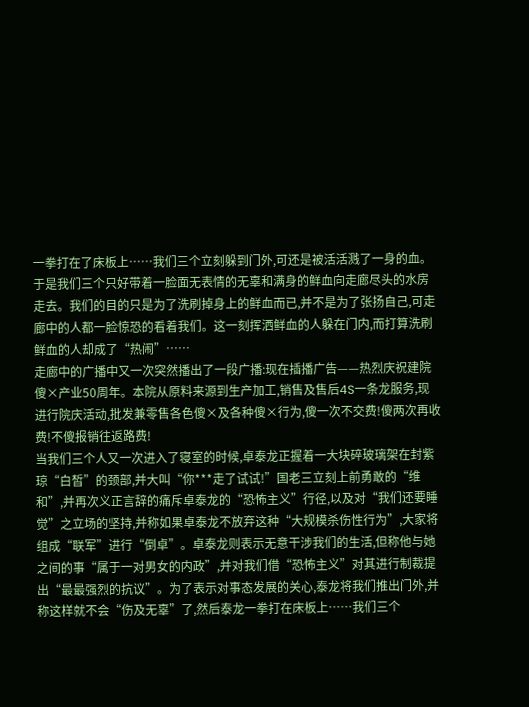一拳打在了床板上……我们三个立刻躲到门外,可还是被活活溅了一身的血。于是我们三个只好带着一脸面无表情的无辜和满身的鲜血向走廊尽头的水房走去。我们的目的只是为了洗刷掉身上的鲜血而已,并不是为了张扬自己,可走廊中的人都一脸惊恐的看着我们。这一刻挥洒鲜血的人躲在门内,而打算洗刷鲜血的人却成了“热闹”……
走廊中的广播中又一次突然播出了一段广播:现在插播广告——热烈庆祝建院傻×产业50周年。本院从原料来源到生产加工,销售及售后4S一条龙服务,现进行院庆活动,批发兼零售各色傻×及各种傻×行为,傻一次不交费!傻两次再收费!不傻报销往返路费!
当我们三个人又一次进入了寝室的时候,卓泰龙正握着一大块碎玻璃架在封紫琼“白皙”的颈部,并大叫“你***走了试试!”国老三立刻上前勇敢的“维和”,并再次义正言辞的痛斥卓泰龙的“恐怖主义”行径,以及对“我们还要睡觉”之立场的坚持,并称如果卓泰龙不放弃这种“大规模杀伤性行为”,大家将组成“联军”进行“倒卓”。卓泰龙则表示无意干涉我们的生活,但称他与她之间的事“属于一对男女的内政”,并对我们借“恐怖主义”对其进行制裁提出“最最强烈的抗议”。为了表示对事态发展的关心,泰龙将我们推出门外,并称这样就不会“伤及无辜”了,然后泰龙一拳打在床板上……我们三个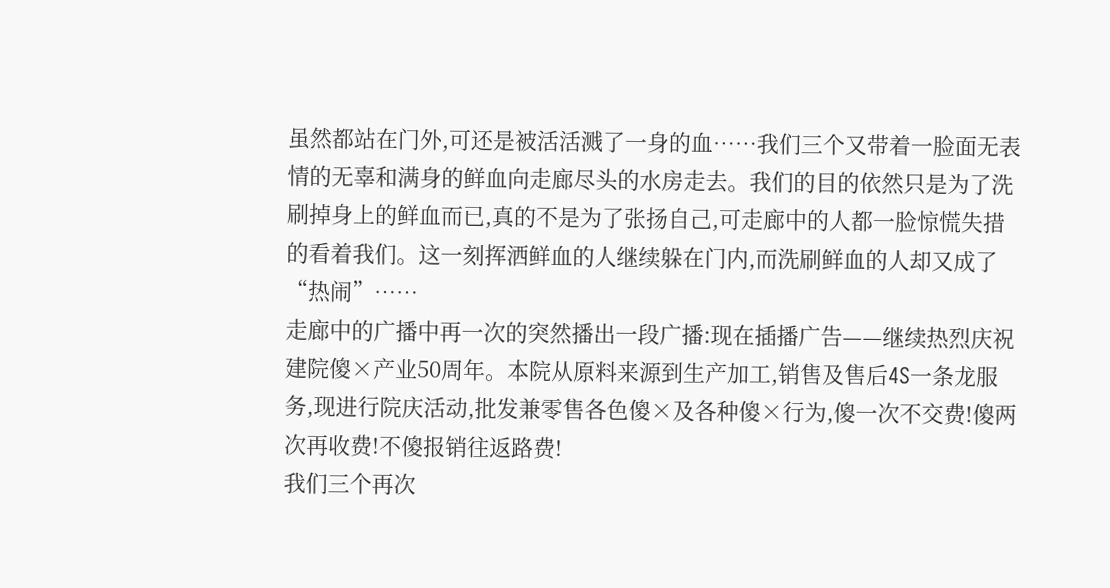虽然都站在门外,可还是被活活溅了一身的血……我们三个又带着一脸面无表情的无辜和满身的鲜血向走廊尽头的水房走去。我们的目的依然只是为了洗刷掉身上的鲜血而已,真的不是为了张扬自己,可走廊中的人都一脸惊慌失措的看着我们。这一刻挥洒鲜血的人继续躲在门内,而洗刷鲜血的人却又成了“热闹”……
走廊中的广播中再一次的突然播出一段广播:现在插播广告——继续热烈庆祝建院傻×产业50周年。本院从原料来源到生产加工,销售及售后4S一条龙服务,现进行院庆活动,批发兼零售各色傻×及各种傻×行为,傻一次不交费!傻两次再收费!不傻报销往返路费!
我们三个再次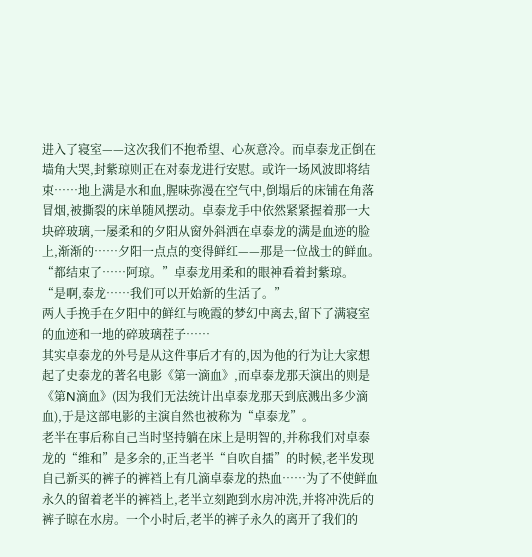进入了寝室——这次我们不抱希望、心灰意冷。而卓泰龙正倒在墙角大哭,封紫琼则正在对泰龙进行安慰。或许一场风波即将结束……地上满是水和血,腥味弥漫在空气中,倒塌后的床铺在角落冒烟,被撕裂的床单随风摆动。卓泰龙手中依然紧紧握着那一大块碎玻璃,一屡柔和的夕阳从窗外斜洒在卓泰龙的满是血迹的脸上,渐渐的……夕阳一点点的变得鲜红——那是一位战士的鲜血。
“都结束了……阿琼。”卓泰龙用柔和的眼神看着封紫琼。
“是啊,泰龙……我们可以开始新的生活了。”
两人手挽手在夕阳中的鲜红与晚霞的梦幻中离去,留下了满寝室的血迹和一地的碎玻璃茬子……
其实卓泰龙的外号是从这件事后才有的,因为他的行为让大家想起了史泰龙的著名电影《第一滴血》,而卓泰龙那天演出的则是《第N滴血》(因为我们无法统计出卓泰龙那天到底溅出多少滴血),于是这部电影的主演自然也被称为“卓泰龙”。
老半在事后称自己当时坚持躺在床上是明智的,并称我们对卓泰龙的“维和”是多余的,正当老半“自吹自擂”的时候,老半发现自己新买的裤子的裤裆上有几滴卓泰龙的热血……为了不使鲜血永久的留着老半的裤裆上,老半立刻跑到水房冲洗,并将冲洗后的裤子晾在水房。一个小时后,老半的裤子永久的离开了我们的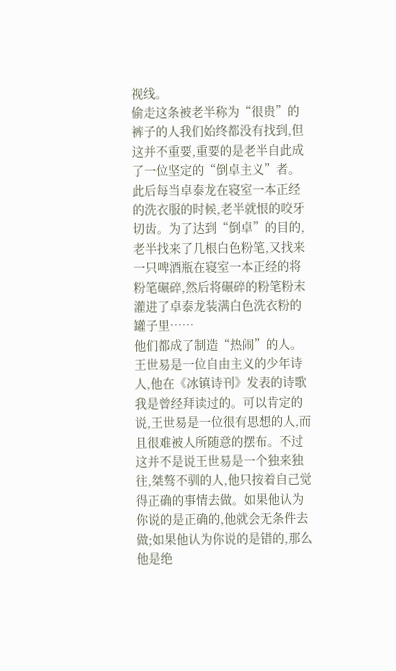视线。
偷走这条被老半称为“很贵”的裤子的人我们始终都没有找到,但这并不重要,重要的是老半自此成了一位坚定的“倒卓主义”者。
此后每当卓泰龙在寝室一本正经的洗衣服的时候,老半就恨的咬牙切齿。为了达到“倒卓”的目的,老半找来了几根白色粉笔,又找来一只啤酒瓶在寝室一本正经的将粉笔碾碎,然后将碾碎的粉笔粉末灌进了卓泰龙装满白色洗衣粉的罐子里……
他们都成了制造“热闹”的人。
王世易是一位自由主义的少年诗人,他在《冰镇诗刊》发表的诗歌我是曾经拜读过的。可以肯定的说,王世易是一位很有思想的人,而且很难被人所随意的摆布。不过这并不是说王世易是一个独来独往,桀骜不驯的人,他只按着自己觉得正确的事情去做。如果他认为你说的是正确的,他就会无条件去做;如果他认为你说的是错的,那么他是绝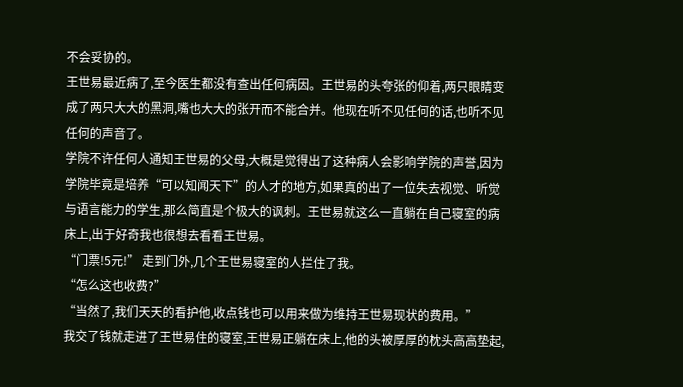不会妥协的。
王世易最近病了,至今医生都没有查出任何病因。王世易的头夸张的仰着,两只眼睛变成了两只大大的黑洞,嘴也大大的张开而不能合并。他现在听不见任何的话,也听不见任何的声音了。
学院不许任何人通知王世易的父母,大概是觉得出了这种病人会影响学院的声誉,因为学院毕竟是培养“可以知闻天下”的人才的地方,如果真的出了一位失去视觉、听觉与语言能力的学生,那么简直是个极大的讽刺。王世易就这么一直躺在自己寝室的病床上,出于好奇我也很想去看看王世易。
“门票!5元!” 走到门外,几个王世易寝室的人拦住了我。
“怎么这也收费?”
“当然了,我们天天的看护他,收点钱也可以用来做为维持王世易现状的费用。”
我交了钱就走进了王世易住的寝室,王世易正躺在床上,他的头被厚厚的枕头高高垫起,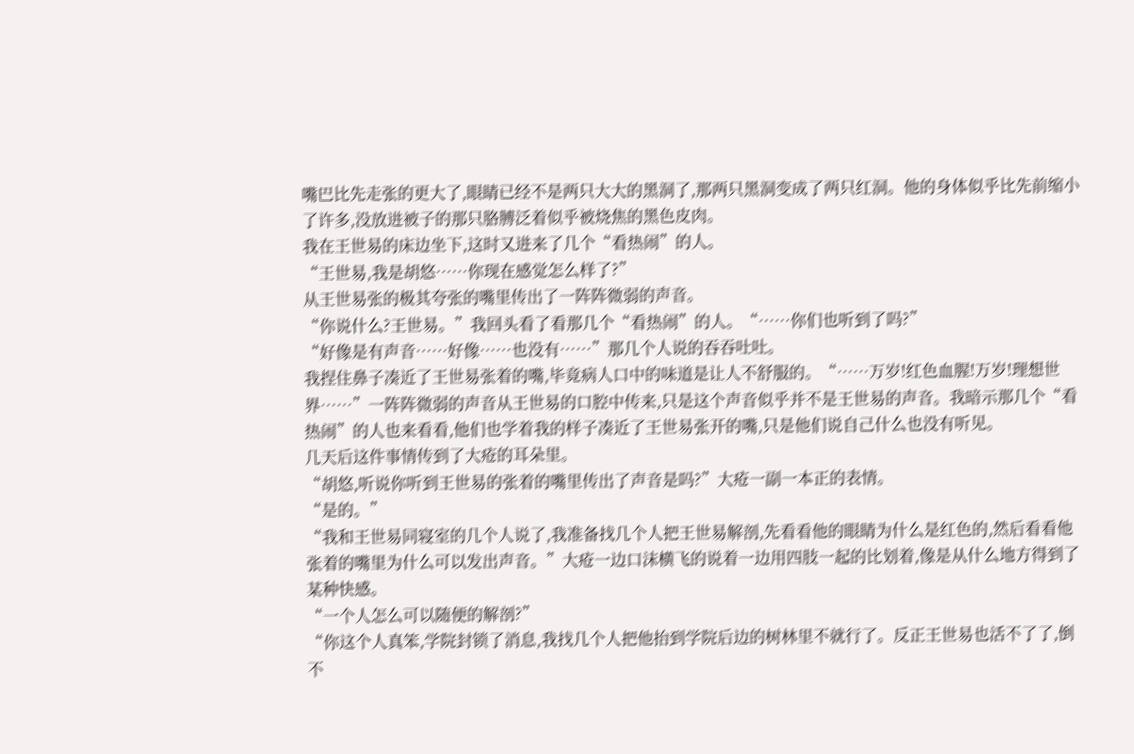嘴巴比先走张的更大了,眼睛已经不是两只大大的黑洞了,那两只黑洞变成了两只红洞。他的身体似乎比先前缩小了许多,没放进被子的那只胳膊泛着似乎被烧焦的黑色皮肉。
我在王世易的床边坐下,这时又进来了几个“看热闹”的人。
“王世易,我是胡悠……你现在感觉怎么样了?”
从王世易张的极其夸张的嘴里传出了一阵阵微弱的声音。
“你说什么?王世易。”我回头看了看那几个“看热闹”的人。“……你们也听到了吗?”
“好像是有声音……好像……也没有……”那几个人说的吞吞吐吐。
我捏住鼻子凑近了王世易张着的嘴,毕竟病人口中的味道是让人不舒服的。“……万岁!红色血腥!万岁!理想世界……”一阵阵微弱的声音从王世易的口腔中传来,只是这个声音似乎并不是王世易的声音。我暗示那几个“看热闹”的人也来看看,他们也学着我的样子凑近了王世易张开的嘴,只是他们说自己什么也没有听见。
几天后这件事情传到了大疮的耳朵里。
“胡悠,听说你听到王世易的张着的嘴里传出了声音是吗?”大疮一副一本正的表情。
“是的。”
“我和王世易同寝室的几个人说了,我准备找几个人把王世易解剖,先看看他的眼睛为什么是红色的,然后看看他张着的嘴里为什么可以发出声音。”大疮一边口沫横飞的说着一边用四肢一起的比划着,像是从什么地方得到了某种快感。
“一个人怎么可以随便的解剖?”
“你这个人真笨,学院封锁了消息,我找几个人把他抬到学院后边的树林里不就行了。反正王世易也活不了了,倒不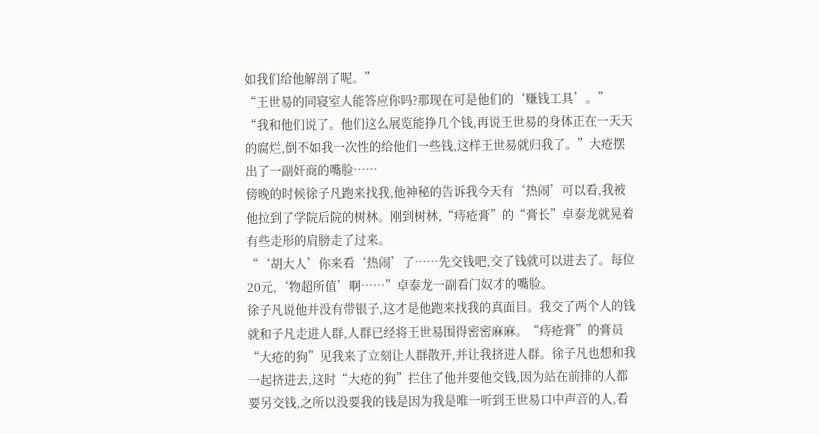如我们给他解剖了呢。”
“王世易的同寝室人能答应你吗?那现在可是他们的‘赚钱工具’。”
“我和他们说了。他们这么展览能挣几个钱,再说王世易的身体正在一天天的腐烂,倒不如我一次性的给他们一些钱,这样王世易就归我了。”大疮摆出了一副奸商的嘴脸……
傍晚的时候徐子凡跑来找我,他神秘的告诉我今天有‘热闹’可以看,我被他拉到了学院后院的树林。刚到树林,“痔疮膏”的“膏长”卓泰龙就晃着有些走形的肩膀走了过来。
“‘胡大人’你来看‘热闹’了……先交钱吧,交了钱就可以进去了。每位20元,‘物超所值’啊……”卓泰龙一副看门奴才的嘴脸。
徐子凡说他并没有带银子,这才是他跑来找我的真面目。我交了两个人的钱就和子凡走进人群,人群已经将王世易围得密密麻麻。“痔疮膏”的膏员“大疮的狗”见我来了立刻让人群散开,并让我挤进人群。徐子凡也想和我一起挤进去,这时“大疮的狗”拦住了他并要他交钱,因为站在前排的人都要另交钱,之所以没要我的钱是因为我是唯一听到王世易口中声音的人,看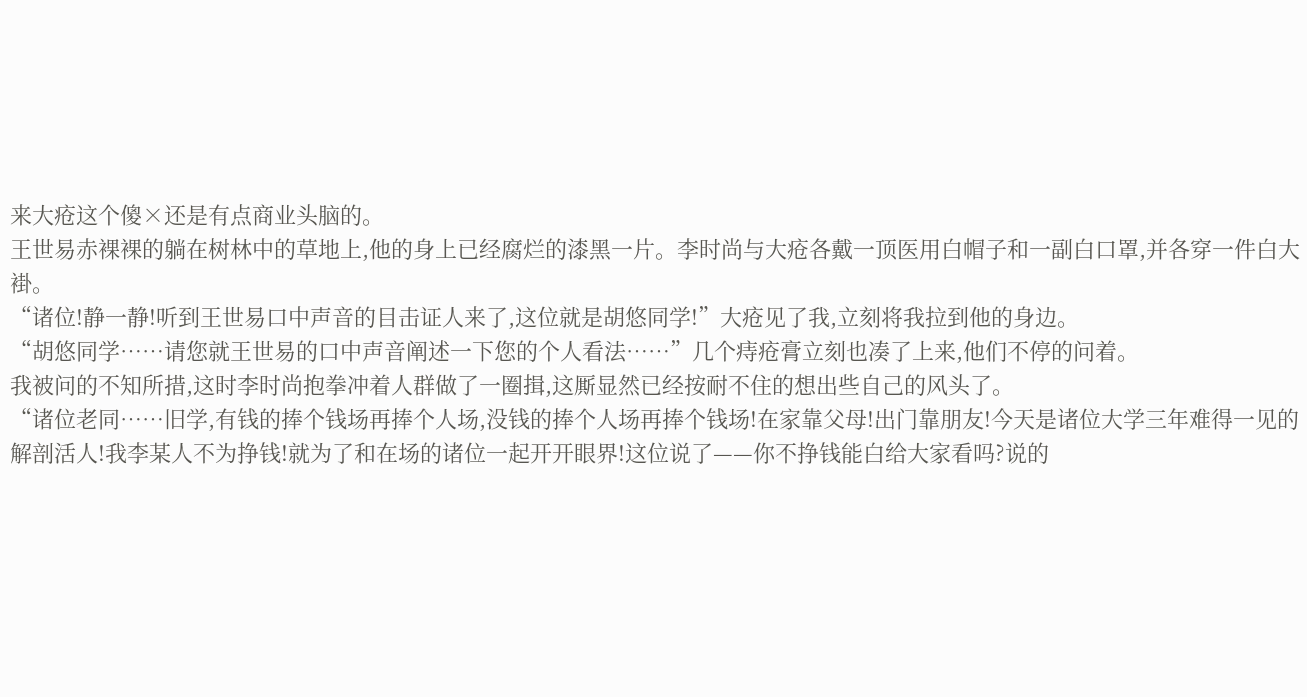来大疮这个傻×还是有点商业头脑的。
王世易赤裸裸的躺在树林中的草地上,他的身上已经腐烂的漆黑一片。李时尚与大疮各戴一顶医用白帽子和一副白口罩,并各穿一件白大褂。
“诸位!静一静!听到王世易口中声音的目击证人来了,这位就是胡悠同学!”大疮见了我,立刻将我拉到他的身边。
“胡悠同学……请您就王世易的口中声音阐述一下您的个人看法……”几个痔疮膏立刻也凑了上来,他们不停的问着。
我被问的不知所措,这时李时尚抱拳冲着人群做了一圈揖,这厮显然已经按耐不住的想出些自己的风头了。
“诸位老同……旧学,有钱的捧个钱场再捧个人场,没钱的捧个人场再捧个钱场!在家靠父母!出门靠朋友!今天是诸位大学三年难得一见的解剖活人!我李某人不为挣钱!就为了和在场的诸位一起开开眼界!这位说了——你不挣钱能白给大家看吗?说的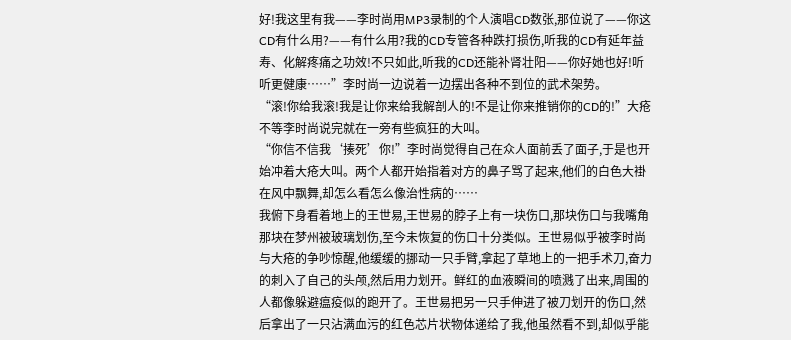好!我这里有我——李时尚用MP3录制的个人演唱CD数张,那位说了——你这CD有什么用?——有什么用?我的CD专管各种跌打损伤,听我的CD有延年益寿、化解疼痛之功效!不只如此,听我的CD还能补肾壮阳——你好她也好!听听更健康……”李时尚一边说着一边摆出各种不到位的武术架势。
“滚!你给我滚!我是让你来给我解剖人的!不是让你来推销你的CD的!”大疮不等李时尚说完就在一旁有些疯狂的大叫。
“你信不信我‘揍死’你!”李时尚觉得自己在众人面前丢了面子,于是也开始冲着大疮大叫。两个人都开始指着对方的鼻子骂了起来,他们的白色大褂在风中飘舞,却怎么看怎么像治性病的……
我俯下身看着地上的王世易,王世易的脖子上有一块伤口,那块伤口与我嘴角那块在梦州被玻璃划伤,至今未恢复的伤口十分类似。王世易似乎被李时尚与大疮的争吵惊醒,他缓缓的挪动一只手臂,拿起了草地上的一把手术刀,奋力的刺入了自己的头颅,然后用力划开。鲜红的血液瞬间的喷溅了出来,周围的人都像躲避瘟疫似的跑开了。王世易把另一只手伸进了被刀划开的伤口,然后拿出了一只沾满血污的红色芯片状物体递给了我,他虽然看不到,却似乎能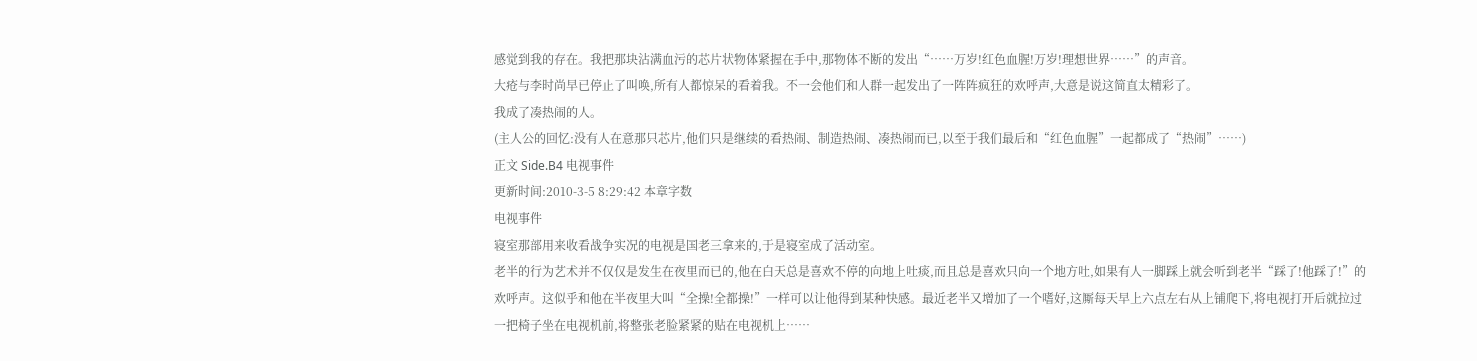感觉到我的存在。我把那块沾满血污的芯片状物体紧握在手中,那物体不断的发出“……万岁!红色血腥!万岁!理想世界……”的声音。
大疮与李时尚早已停止了叫唤,所有人都惊呆的看着我。不一会他们和人群一起发出了一阵阵疯狂的欢呼声,大意是说这简直太精彩了。
我成了凑热闹的人。
(主人公的回忆:没有人在意那只芯片,他们只是继续的看热闹、制造热闹、凑热闹而已,以至于我们最后和“红色血腥”一起都成了“热闹”……)
正文 Side.B4 电视事件
更新时间:2010-3-5 8:29:42 本章字数
电视事件
寝室那部用来收看战争实况的电视是国老三拿来的,于是寝室成了活动室。
老半的行为艺术并不仅仅是发生在夜里而已的,他在白天总是喜欢不停的向地上吐痰,而且总是喜欢只向一个地方吐,如果有人一脚踩上就会听到老半“踩了!他踩了!”的欢呼声。这似乎和他在半夜里大叫“全操!全都操!”一样可以让他得到某种快感。最近老半又增加了一个嗜好,这厮每天早上六点左右从上铺爬下,将电视打开后就拉过一把椅子坐在电视机前,将整张老脸紧紧的贴在电视机上……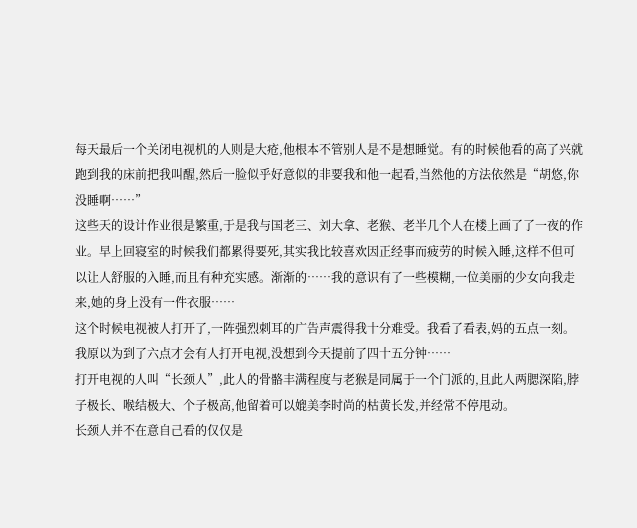每天最后一个关闭电视机的人则是大疮,他根本不管别人是不是想睡觉。有的时候他看的高了兴就跑到我的床前把我叫醒,然后一脸似乎好意似的非要我和他一起看,当然他的方法依然是“胡悠,你没睡啊……”
这些天的设计作业很是繁重,于是我与国老三、刘大拿、老猴、老半几个人在楼上画了了一夜的作业。早上回寝室的时候我们都累得要死,其实我比较喜欢因正经事而疲劳的时候入睡,这样不但可以让人舒服的入睡,而且有种充实感。渐渐的……我的意识有了一些模糊,一位美丽的少女向我走来,她的身上没有一件衣服……
这个时候电视被人打开了,一阵强烈刺耳的广告声震得我十分难受。我看了看表,妈的五点一刻。我原以为到了六点才会有人打开电视,没想到今天提前了四十五分钟……
打开电视的人叫“长颈人”,此人的骨骼丰满程度与老猴是同属于一个门派的,且此人两腮深陷,脖子极长、喉结极大、个子极高,他留着可以媲美李时尚的枯黄长发,并经常不停甩动。
长颈人并不在意自己看的仅仅是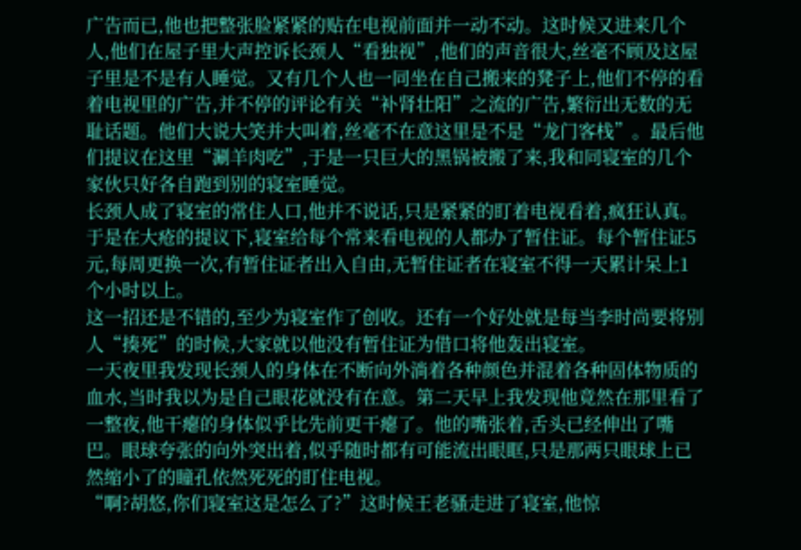广告而已,他也把整张脸紧紧的贴在电视前面并一动不动。这时候又进来几个人,他们在屋子里大声控诉长颈人“看独视”,他们的声音很大,丝毫不顾及这屋子里是不是有人睡觉。又有几个人也一同坐在自己搬来的凳子上,他们不停的看着电视里的广告,并不停的评论有关“补肾壮阳”之流的广告,繁衍出无数的无耻话题。他们大说大笑并大叫着,丝毫不在意这里是不是“龙门客栈”。最后他们提议在这里“涮羊肉吃”,于是一只巨大的黑锅被搬了来,我和同寝室的几个家伙只好各自跑到别的寝室睡觉。
长颈人成了寝室的常住人口,他并不说话,只是紧紧的盯着电视看着,疯狂认真。于是在大疮的提议下,寝室给每个常来看电视的人都办了暂住证。每个暂住证5元,每周更换一次,有暂住证者出入自由,无暂住证者在寝室不得一天累计呆上1个小时以上。
这一招还是不错的,至少为寝室作了创收。还有一个好处就是每当李时尚要将别人“揍死”的时候,大家就以他没有暂住证为借口将他轰出寝室。
一天夜里我发现长颈人的身体在不断向外淌着各种颜色并混着各种固体物质的血水,当时我以为是自己眼花就没有在意。第二天早上我发现他竟然在那里看了一整夜,他干瘪的身体似乎比先前更干瘪了。他的嘴张着,舌头已经伸出了嘴巴。眼球夸张的向外突出着,似乎随时都有可能流出眼眶,只是那两只眼球上已然缩小了的瞳孔依然死死的盯住电视。
“啊?胡悠,你们寝室这是怎么了?”这时候王老骚走进了寝室,他惊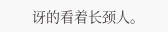讶的看着长颈人。